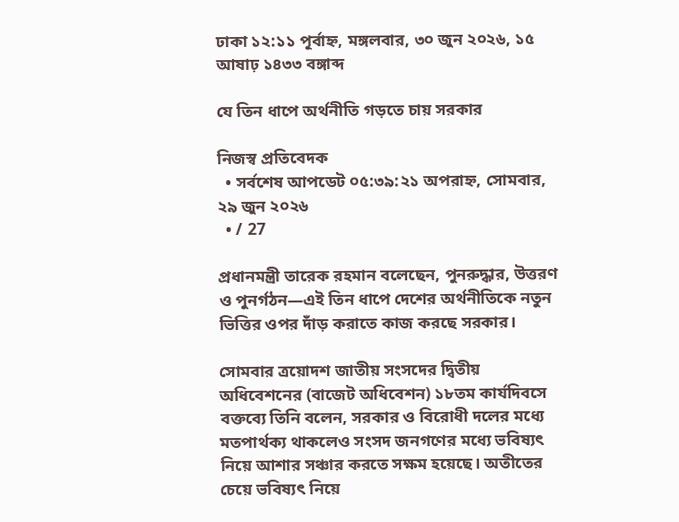ঢাকা ১২:১১ পূর্বাহ্ন, মঙ্গলবার, ৩০ জুন ২০২৬, ১৫ আষাঢ় ১৪৩৩ বঙ্গাব্দ

যে তিন ধাপে অর্থনীতি গড়তে চায় সরকার

নিজস্ব প্রতিবেদক
  • সর্বশেষ আপডেট ০৫:৩৯:২১ অপরাহ্ন, সোমবার, ২৯ জুন ২০২৬
  • / 27

প্রধানমন্ত্রী তারেক রহমান বলেছেন, পুনরুদ্ধার, উত্তরণ ও পুনর্গঠন—এই তিন ধাপে দেশের অর্থনীতিকে নতুন ভিত্তির ওপর দাঁড় করাতে কাজ করছে সরকার।

সোমবার ত্রয়োদশ জাতীয় সংসদের দ্বিতীয় অধিবেশনের (বাজেট অধিবেশন) ১৮তম কার্যদিবসে বক্তব্যে তিনি বলেন, সরকার ও বিরোধী দলের মধ্যে মতপার্থক্য থাকলেও সংসদ জনগণের মধ্যে ভবিষ্যৎ নিয়ে আশার সঞ্চার করতে সক্ষম হয়েছে। অতীতের চেয়ে ভবিষ্যৎ নিয়ে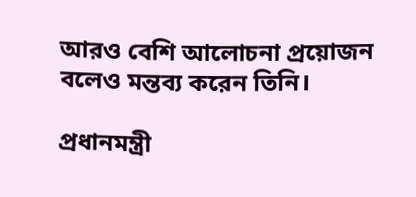আরও বেশি আলোচনা প্রয়োজন বলেও মন্তব্য করেন তিনি।

প্রধানমন্ত্রী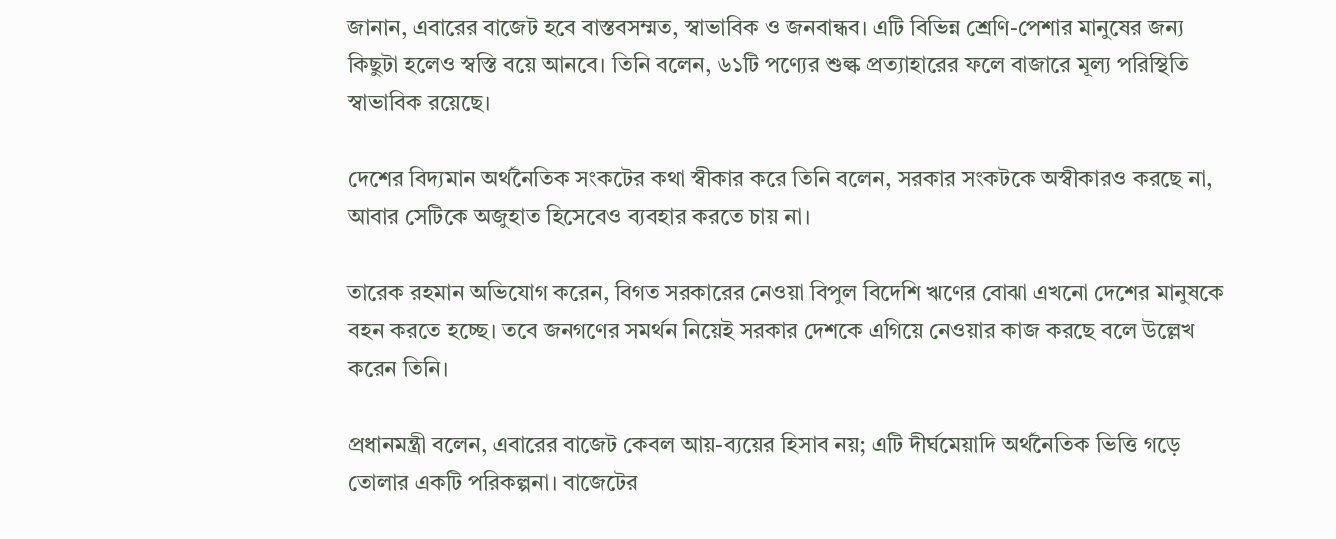জানান, এবারের বাজেট হবে বাস্তবসম্মত, স্বাভাবিক ও জনবান্ধব। এটি বিভিন্ন শ্রেণি-পেশার মানুষের জন্য কিছুটা হলেও স্বস্তি বয়ে আনবে। তিনি বলেন, ৬১টি পণ্যের শুল্ক প্রত্যাহারের ফলে বাজারে মূল্য পরিস্থিতি স্বাভাবিক রয়েছে।

দেশের বিদ্যমান অর্থনৈতিক সংকটের কথা স্বীকার করে তিনি বলেন, সরকার সংকটকে অস্বীকারও করছে না, আবার সেটিকে অজুহাত হিসেবেও ব্যবহার করতে চায় না।

তারেক রহমান অভিযোগ করেন, বিগত সরকারের নেওয়া বিপুল বিদেশি ঋণের বোঝা এখনো দেশের মানুষকে বহন করতে হচ্ছে। তবে জনগণের সমর্থন নিয়েই সরকার দেশকে এগিয়ে নেওয়ার কাজ করছে বলে উল্লেখ করেন তিনি।

প্রধানমন্ত্রী বলেন, এবারের বাজেট কেবল আয়-ব্যয়ের হিসাব নয়; এটি দীর্ঘমেয়াদি অর্থনৈতিক ভিত্তি গড়ে তোলার একটি পরিকল্পনা। বাজেটের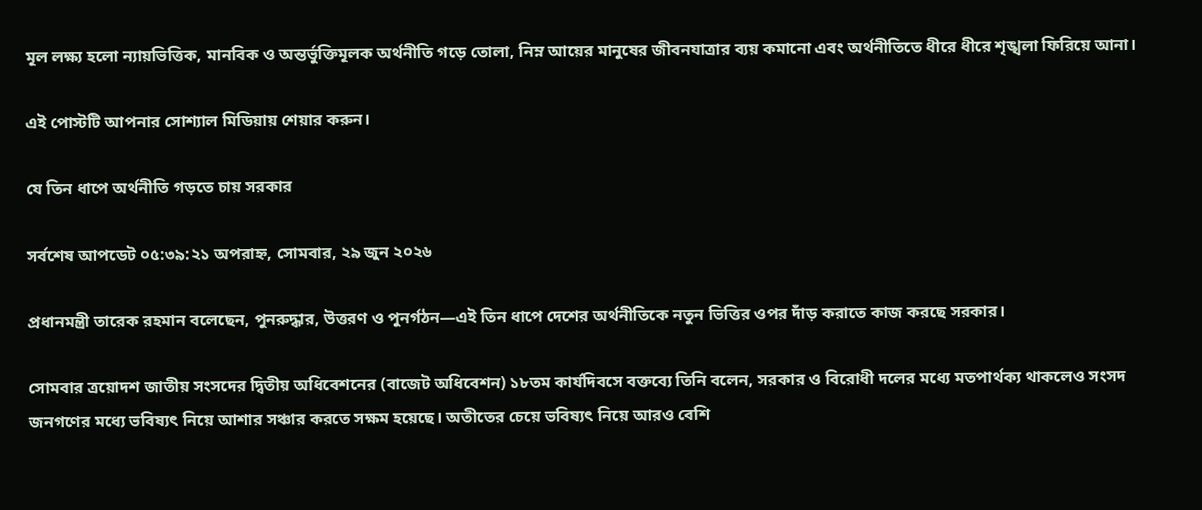মূল লক্ষ্য হলো ন্যায়ভিত্তিক, মানবিক ও অন্তর্ভুক্তিমূলক অর্থনীতি গড়ে তোলা, নিম্ন আয়ের মানুষের জীবনযাত্রার ব্যয় কমানো এবং অর্থনীতিতে ধীরে ধীরে শৃঙ্খলা ফিরিয়ে আনা।

এই পোস্টটি আপনার সোশ্যাল মিডিয়ায় শেয়ার করুন।

যে তিন ধাপে অর্থনীতি গড়তে চায় সরকার

সর্বশেষ আপডেট ০৫:৩৯:২১ অপরাহ্ন, সোমবার, ২৯ জুন ২০২৬

প্রধানমন্ত্রী তারেক রহমান বলেছেন, পুনরুদ্ধার, উত্তরণ ও পুনর্গঠন—এই তিন ধাপে দেশের অর্থনীতিকে নতুন ভিত্তির ওপর দাঁড় করাতে কাজ করছে সরকার।

সোমবার ত্রয়োদশ জাতীয় সংসদের দ্বিতীয় অধিবেশনের (বাজেট অধিবেশন) ১৮তম কার্যদিবসে বক্তব্যে তিনি বলেন, সরকার ও বিরোধী দলের মধ্যে মতপার্থক্য থাকলেও সংসদ জনগণের মধ্যে ভবিষ্যৎ নিয়ে আশার সঞ্চার করতে সক্ষম হয়েছে। অতীতের চেয়ে ভবিষ্যৎ নিয়ে আরও বেশি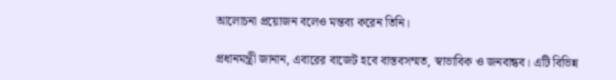আলোচনা প্রয়োজন বলেও মন্তব্য করেন তিনি।

প্রধানমন্ত্রী জানান, এবারের বাজেট হবে বাস্তবসম্মত, স্বাভাবিক ও জনবান্ধব। এটি বিভিন্ন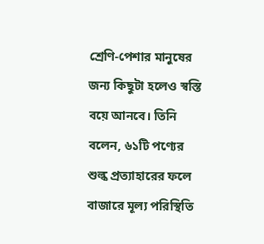শ্রেণি-পেশার মানুষের জন্য কিছুটা হলেও স্বস্তি বয়ে আনবে। তিনি বলেন, ৬১টি পণ্যের শুল্ক প্রত্যাহারের ফলে বাজারে মূল্য পরিস্থিতি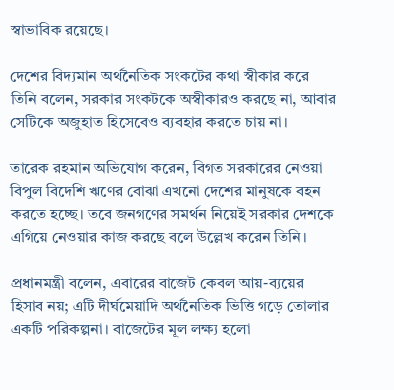স্বাভাবিক রয়েছে।

দেশের বিদ্যমান অর্থনৈতিক সংকটের কথা স্বীকার করে তিনি বলেন, সরকার সংকটকে অস্বীকারও করছে না, আবার সেটিকে অজুহাত হিসেবেও ব্যবহার করতে চায় না।

তারেক রহমান অভিযোগ করেন, বিগত সরকারের নেওয়া বিপুল বিদেশি ঋণের বোঝা এখনো দেশের মানুষকে বহন করতে হচ্ছে। তবে জনগণের সমর্থন নিয়েই সরকার দেশকে এগিয়ে নেওয়ার কাজ করছে বলে উল্লেখ করেন তিনি।

প্রধানমন্ত্রী বলেন, এবারের বাজেট কেবল আয়-ব্যয়ের হিসাব নয়; এটি দীর্ঘমেয়াদি অর্থনৈতিক ভিত্তি গড়ে তোলার একটি পরিকল্পনা। বাজেটের মূল লক্ষ্য হলো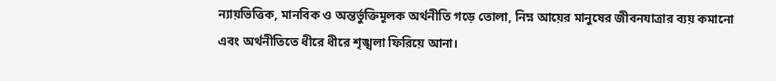ন্যায়ভিত্তিক, মানবিক ও অন্তর্ভুক্তিমূলক অর্থনীতি গড়ে তোলা, নিম্ন আয়ের মানুষের জীবনযাত্রার ব্যয় কমানো এবং অর্থনীতিতে ধীরে ধীরে শৃঙ্খলা ফিরিয়ে আনা।